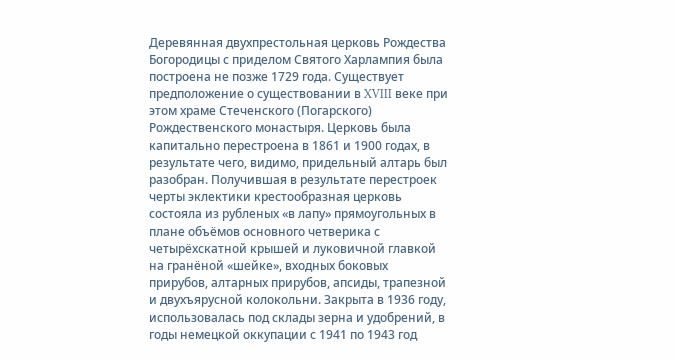Деревянная двухпрестольная церковь Рождества Богородицы с приделом Святого Харлампия была построена не позже 1729 года. Существует предположение о существовании в XVIII веке при этом храме Стеченского (Погарского) Рождественского монастыря. Церковь была капитально перестроена в 1861 и 1900 годах, в результате чего, видимо, придельный алтарь был разобран. Получившая в результате перестроек черты эклектики крестообразная церковь состояла из рубленых «в лапу» прямоугольных в плане объёмов основного четверика с четырёхскатной крышей и луковичной главкой на гранёной «шейке», входных боковых прирубов, алтарных прирубов, апсиды, трапезной и двухъярусной колокольни. Закрыта в 1936 году, использовалась под склады зерна и удобрений, в годы немецкой оккупации с 1941 по 1943 год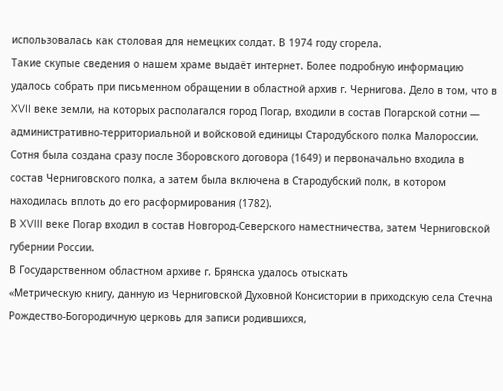использовалась как столовая для немецких солдат. В 1974 году сгорела.
Такие скупые сведения о нашем храме выдаёт интернет. Более подробную информацию удалось собрать при письменном обращении в областной архив г. Чернигова. Дело в том, что в XVII веке земли, на которых располагался город Погар, входили в состав Погарской сотни — административно-территориальной и войсковой единицы Стародубского полка Малороссии. Сотня была создана сразу после Зборовского договора (1649) и первоначально входила в состав Черниговского полка, а затем была включена в Стародубский полк, в котором находилась вплоть до его расформирования (1782).
В XVIII веке Погар входил в состав Новгород-Северского наместничества, затем Черниговской губернии России.
В Государственном областном архиве г. Брянска удалось отыскать
«Метрическую книгу, данную из Черниговской Духовной Консистории в приходскую села Стечна Рождество-Богородичную церковь для записи родившихся,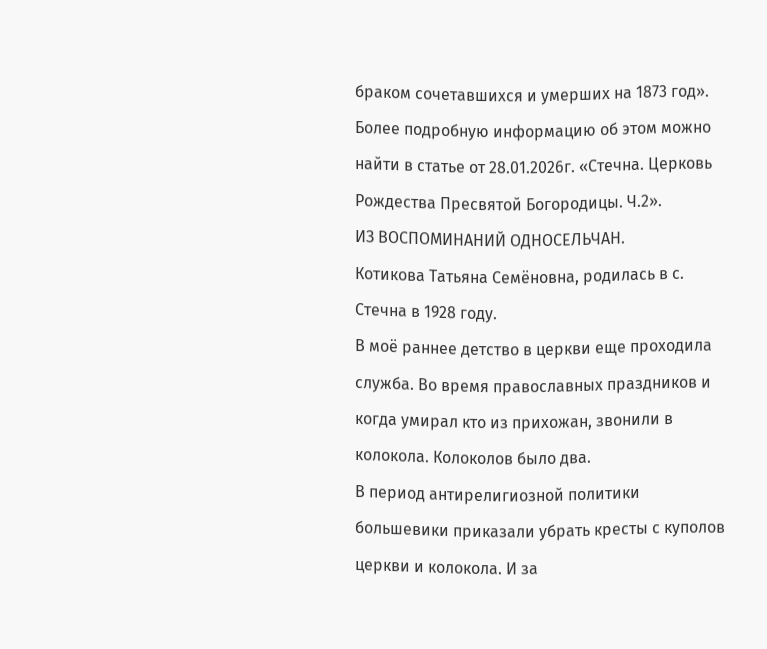браком сочетавшихся и умерших на 1873 год».
Более подробную информацию об этом можно найти в статье от 28.01.2026г. «Стечна. Церковь Рождества Пресвятой Богородицы. Ч.2».
ИЗ ВОСПОМИНАНИЙ ОДНОСЕЛЬЧАН.
Котикова Татьяна Семёновна, родилась в с. Стечна в 1928 году.
В моё раннее детство в церкви еще проходила служба. Во время православных праздников и когда умирал кто из прихожан, звонили в колокола. Колоколов было два.
В период антирелигиозной политики большевики приказали убрать кресты с куполов церкви и колокола. И за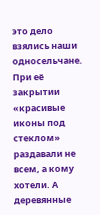это дело взялись наши односельчане. При её закрытии «красивые иконы под стеклом» раздавали не всем, а кому хотели. А деревянные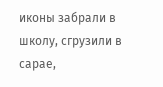иконы забрали в школу, сгрузили в сарае,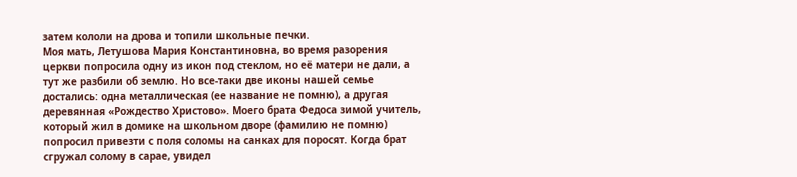затем кололи на дрова и топили школьные печки.
Моя мать, Летушова Мария Константиновна, во время разорения церкви попросила одну из икон под стеклом, но её матери не дали, а тут же разбили об землю. Но все-таки две иконы нашей семье достались: одна металлическая (ее название не помню), а другая деревянная «Рождество Христово». Моего брата Федоса зимой учитель, который жил в домике на школьном дворе (фамилию не помню) попросил привезти с поля соломы на санках для поросят. Когда брат сгружал солому в сарае, увидел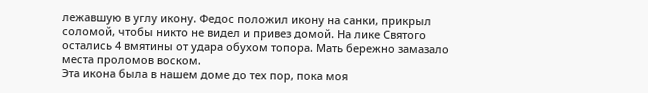лежавшую в углу икону. Федос положил икону на санки, прикрыл соломой, чтобы никто не видел и привез домой. На лике Святого остались 4 вмятины от удара обухом топора. Мать бережно замазало места проломов воском.
Эта икона была в нашем доме до тех пор, пока моя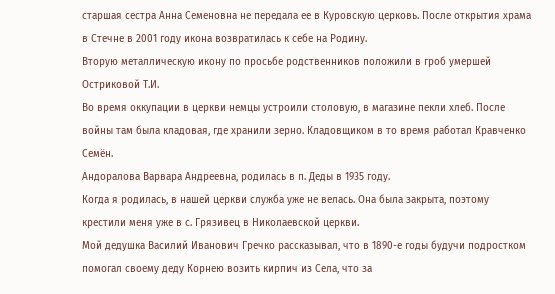старшая сестра Анна Семеновна не передала ее в Куровскую церковь. После открытия храма в Стечне в 2001 году икона возвратилась к себе на Родину.
Вторую металлическую икону по просьбе родственников положили в гроб умершей Остриковой Т.И.
Во время оккупации в церкви немцы устроили столовую, в магазине пекли хлеб. После войны там была кладовая, где хранили зерно. Кладовщиком в то время работал Кравченко Семён.
Андоралова Варвара Андреевна, родилась в п. Деды в 1935 году.
Когда я родилась, в нашей церкви служба уже не велась. Она была закрыта, поэтому крестили меня уже в с. Грязивец в Николаевской церкви.
Мой дедушка Василий Иванович Гречко рассказывал, что в 1890-е годы будучи подростком помогал своему деду Корнею возить кирпич из Села, что за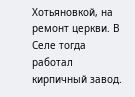Хотьяновкой, на ремонт церкви. В Селе тогда работал кирпичный завод.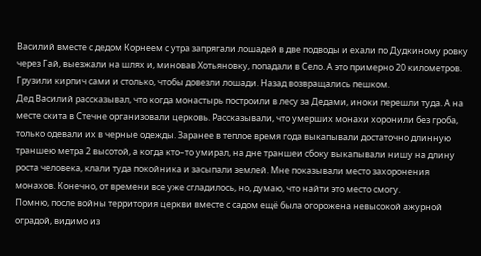Василий вместе с дедом Корнеем с утра запрягали лошадей в две подводы и ехали по Дудкиному ровку через Гай, выезжали на шлях и, миновав Хотьяновку, попадали в Село. А это примерно 20 километров. Грузили кирпич сами и столько, чтобы довезли лошади. Назад возвращались пешком.
Дед Василий рассказывал, что когда монастырь построили в лесу за Дедами, иноки перешли туда. А на месте скита в Стечне организовали церковь. Рассказывали, что умерших монахи хоронили без гроба, только одевали их в черные одежды. Заранее в теплое время года выкапывали достаточно длинную траншею метра 2 высотой, а когда кто–то умирал, на дне траншеи сбоку выкапывали нишу на длину роста человека, клали туда покойника и засыпали землей. Мне показывали место захоронения монахов. Конечно, от времени все уже сгладилось, но, думаю, что найти это место смогу.
Помню, после войны территория церкви вместе с садом ещё была огорожена невысокой ажурной оградой, видимо из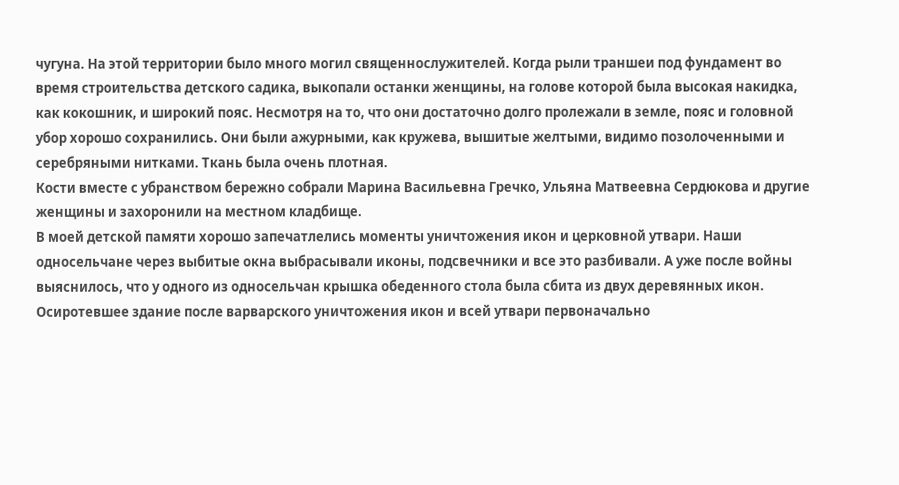чугуна. На этой территории было много могил священнослужителей. Когда рыли траншеи под фундамент во время строительства детского садика, выкопали останки женщины, на голове которой была высокая накидка, как кокошник, и широкий пояс. Несмотря на то, что они достаточно долго пролежали в земле, пояс и головной убор хорошо сохранились. Они были ажурными, как кружева, вышитые желтыми, видимо позолоченными и серебряными нитками. Ткань была очень плотная.
Кости вместе с убранством бережно собрали Марина Васильевна Гречко, Ульяна Матвеевна Сердюкова и другие женщины и захоронили на местном кладбище.
В моей детской памяти хорошо запечатлелись моменты уничтожения икон и церковной утвари. Наши односельчане через выбитые окна выбрасывали иконы, подсвечники и все это разбивали. А уже после войны выяснилось, что у одного из односельчан крышка обеденного стола была сбита из двух деревянных икон.
Осиротевшее здание после варварского уничтожения икон и всей утвари первоначально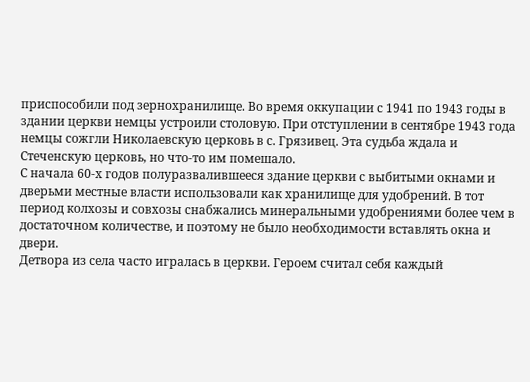приспособили под зернохранилище. Во время оккупации с 1941 по 1943 годы в здании церкви немцы устроили столовую. При отступлении в сентябре 1943 года немцы сожгли Николаевскую церковь в с. Грязивец. Эта судьба ждала и Стеченскую церковь, но что-то им помешало.
С начала 60-х годов полуразвалившееся здание церкви с выбитыми окнами и дверьми местные власти использовали как хранилище для удобрений. В тот период колхозы и совхозы снабжались минеральными удобрениями более чем в достаточном количестве, и поэтому не было необходимости вставлять окна и двери.
Детвора из села часто игралась в церкви. Героем считал себя каждый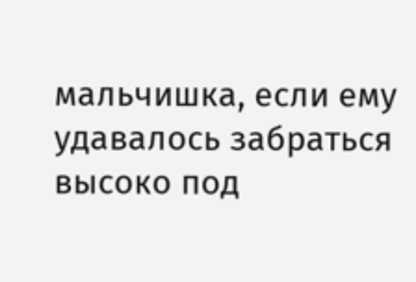мальчишка, если ему удавалось забраться высоко под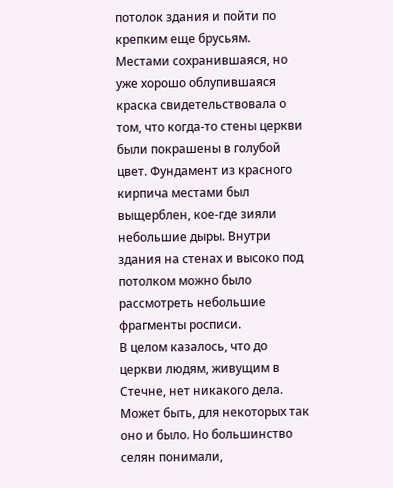потолок здания и пойти по крепким еще брусьям. Местами сохранившаяся, но уже хорошо облупившаяся краска свидетельствовала о том, что когда-то стены церкви были покрашены в голубой цвет. Фундамент из красного кирпича местами был выщерблен, кое-где зияли небольшие дыры. Внутри здания на стенах и высоко под потолком можно было рассмотреть небольшие фрагменты росписи.
В целом казалось, что до церкви людям, живущим в Стечне, нет никакого дела. Может быть, для некоторых так оно и было. Но большинство селян понимали,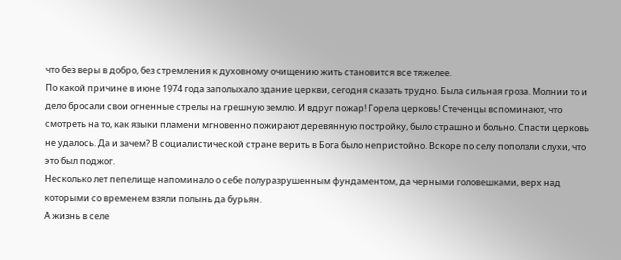что без веры в добро, без стремления к духовному очищению жить становится все тяжелее.
По какой причине в июне 1974 года заполыхало здание церкви, сегодня сказать трудно. Была сильная гроза. Молнии то и дело бросали свои огненные стрелы на грешную землю. И вдруг пожар! Горела церковь! Стеченцы вспоминают, что смотреть на то, как языки пламени мгновенно пожирают деревянную постройку, было страшно и больно. Спасти церковь не удалось. Да и зачем? В социалистической стране верить в Бога было непристойно. Вскоре по селу поползли слухи, что это был поджог.
Несколько лет пепелище напоминало о себе полуразрушенным фундаментом, да черными головешками, верх над которыми со временем взяли полынь да бурьян.
А жизнь в селе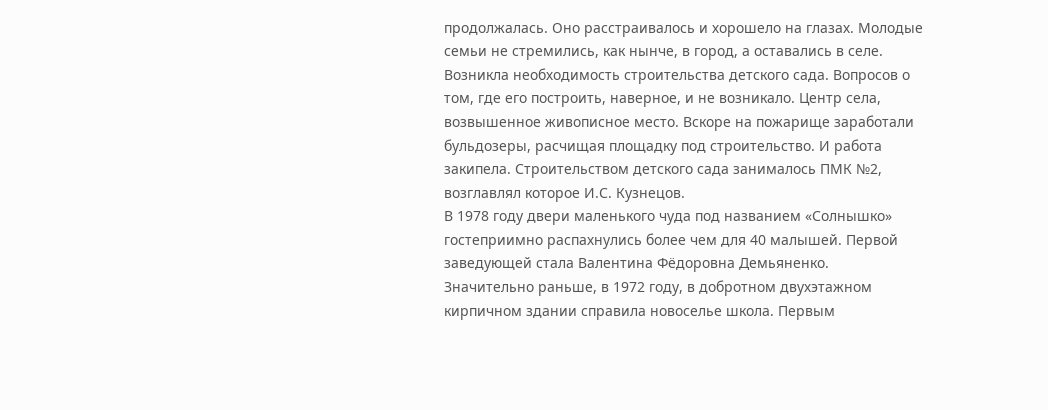продолжалась. Оно расстраивалось и хорошело на глазах. Молодые семьи не стремились, как нынче, в город, а оставались в селе. Возникла необходимость строительства детского сада. Вопросов о том, где его построить, наверное, и не возникало. Центр села, возвышенное живописное место. Вскоре на пожарище заработали бульдозеры, расчищая площадку под строительство. И работа закипела. Строительством детского сада занималось ПМК №2, возглавлял которое И.С. Кузнецов.
В 1978 году двери маленького чуда под названием «Солнышко» гостеприимно распахнулись более чем для 40 малышей. Первой заведующей стала Валентина Фёдоровна Демьяненко.
Значительно раньше, в 1972 году, в добротном двухэтажном кирпичном здании справила новоселье школа. Первым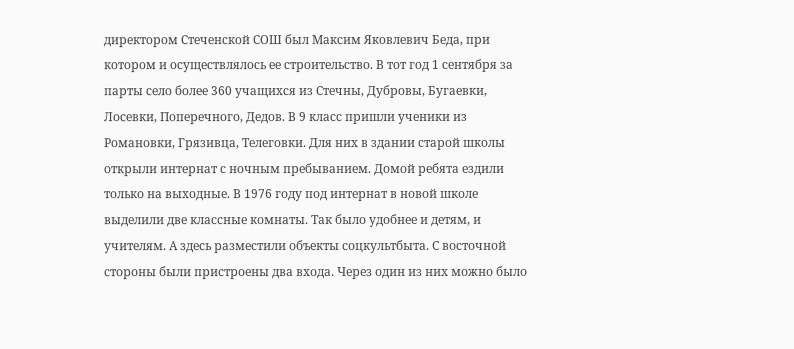директором Стеченской СОШ был Максим Яковлевич Беда, при котором и осуществлялось ее строительство. В тот год 1 сентября за парты село более 360 учащихся из Стечны, Дубровы, Бугаевки, Лосевки, Поперечного, Дедов. В 9 класс пришли ученики из Романовки, Грязивца, Телеговки. Для них в здании старой школы открыли интернат с ночным пребыванием. Домой ребята ездили только на выходные. В 1976 году под интернат в новой школе выделили две классные комнаты. Так было удобнее и детям, и учителям. А здесь разместили объекты соцкультбыта. С восточной стороны были пристроены два входа. Через один из них можно было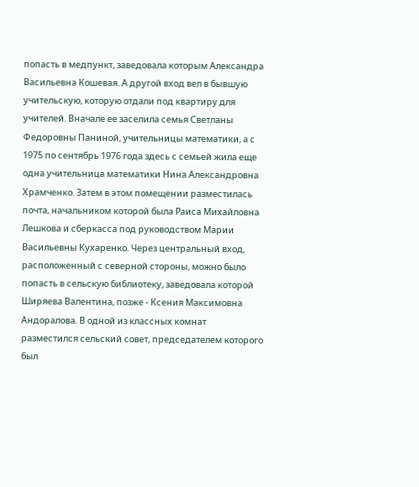попасть в медпункт, заведовала которым Александра Васильевна Кошевая. А другой вход вел в бывшую учительскую, которую отдали под квартиру для учителей. Вначале ее заселила семья Светланы Федоровны Паниной, учительницы математики, а с 1975 по сентябрь 1976 года здесь с семьей жила еще одна учительница математики Нина Александровна Храмченко. Затем в этом помещении разместилась почта, начальником которой была Раиса Михайловна Лешкова и сберкасса под руководством Марии Васильевны Кухаренко. Через центральный вход, расположенный с северной стороны, можно было попасть в сельскую библиотеку, заведовала которой Ширяева Валентина, позже - Ксения Максимовна Андоралова. В одной из классных комнат разместился сельский совет, председателем которого был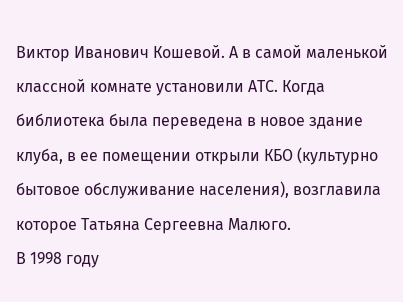Виктор Иванович Кошевой. А в самой маленькой классной комнате установили АТС. Когда библиотека была переведена в новое здание клуба, в ее помещении открыли КБО (культурно бытовое обслуживание населения), возглавила которое Татьяна Сергеевна Малюго.
В 1998 году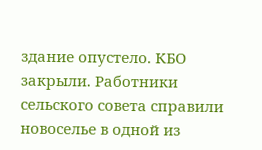здание опустело. КБО закрыли. Работники сельского совета справили новоселье в одной из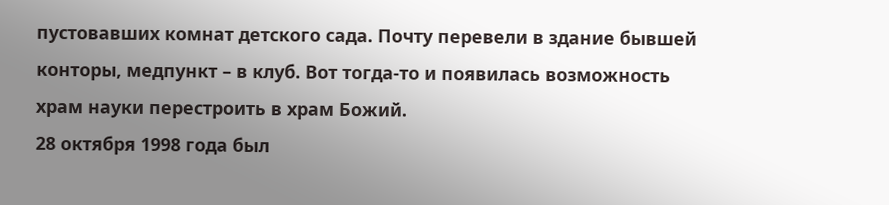пустовавших комнат детского сада. Почту перевели в здание бывшей конторы, медпункт – в клуб. Вот тогда-то и появилась возможность храм науки перестроить в храм Божий.
28 октября 1998 года был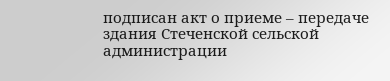подписан акт о приеме – передаче здания Стеченской сельской администрации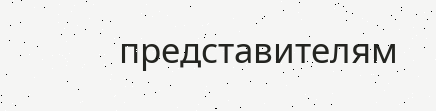представителям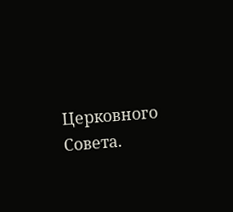Церковного Совета.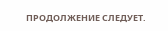ПРОДОЛЖЕНИЕ СЛЕДУЕТ.